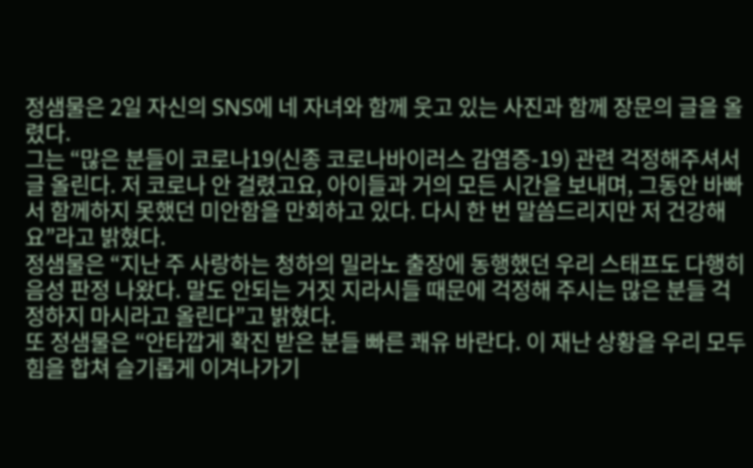정샘물은 2일 자신의 SNS에 네 자녀와 함께 웃고 있는 사진과 함께 장문의 글을 올렸다.
그는 “많은 분들이 코로나19(신종 코로나바이러스 감염증-19) 관련 걱정해주셔서 글 올린다. 저 코로나 안 걸렸고요, 아이들과 거의 모든 시간을 보내며, 그동안 바빠서 함께하지 못했던 미안함을 만회하고 있다. 다시 한 번 말씀드리지만 저 건강해요”라고 밝혔다.
정샘물은 “지난 주 사랑하는 청하의 밀라노 출장에 동행했던 우리 스태프도 다행히 음성 판정 나왔다. 말도 안되는 거짓 지라시들 때문에 걱정해 주시는 많은 분들 걱정하지 마시라고 올린다”고 밝혔다.
또 정샘물은 “안타깝게 확진 받은 분들 빠른 쾌유 바란다. 이 재난 상황을 우리 모두 힘을 합쳐 슬기롭게 이겨나가기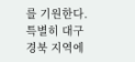를 기원한다. 특별히 대구 경북 지역에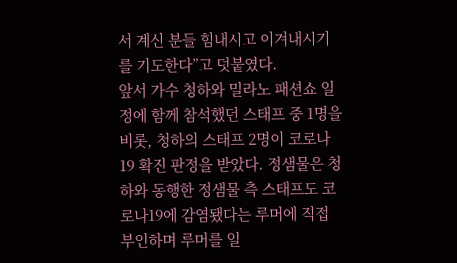서 계신 분들 힘내시고 이겨내시기를 기도한다”고 덧붙였다.
앞서 가수 청하와 밀라노 패션쇼 일정에 함께 참석했던 스태프 중 1명을 비롯, 청하의 스태프 2명이 코로나19 확진 판정을 받았다. 정샘물은 청하와 동행한 정샘물 측 스태프도 코로나19에 감염됐다는 루머에 직접 부인하며 루머를 일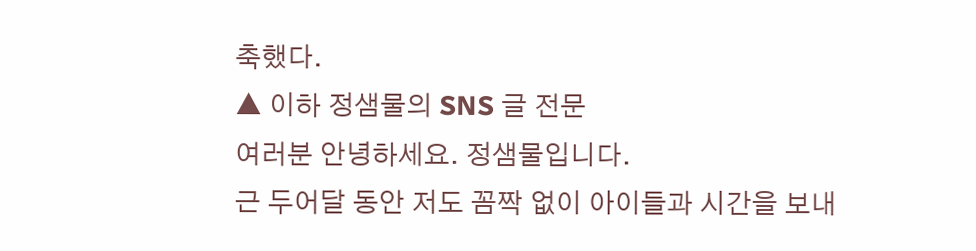축했다.
▲ 이하 정샘물의 SNS 글 전문
여러분 안녕하세요. 정샘물입니다.
근 두어달 동안 저도 꼼짝 없이 아이들과 시간을 보내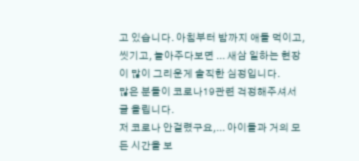고 있습니다. 아침부터 밤까지 애들 먹이고, 씻기고, 놀아주다보면 ... 새삼 일하는 현장이 많이 그리운게 솔직한 심정입니다.
많은 분들이 코로나19관련 걱정해주셔서 글 올립니다.
저 코로나 안걸렸구요,... 아이들과 거의 모든 시간을 보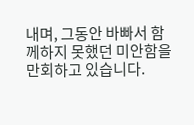내며, 그동안 바빠서 함께하지 못했던 미안함을 만회하고 있습니다.